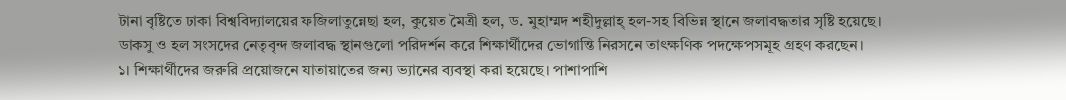টানা বৃষ্টিতে ঢাকা বিশ্ববিদ্যালয়ের ফজিলাতুন্নেছা হল, কুয়েত মৈত্রী হল, ড. মুহাম্মদ শহীদুল্লাহ্ হল-সহ বিভিন্ন স্থানে জলাবদ্ধতার সৃষ্টি হয়েছে। ডাকসু ও হল সংসদের নেতৃবৃন্দ জলাবদ্ধ স্থানগুলো পরিদর্শন করে শিক্ষার্থীদের ভোগান্তি নিরসনে তাৎক্ষণিক পদক্ষেপসমূহ গ্রহণ করছেন।
১। শিক্ষার্থীদের জরুরি প্রয়োজনে যাতায়াতের জন্য ভ্যানের ব্যবস্থা করা হয়েছে। পাশাপাশি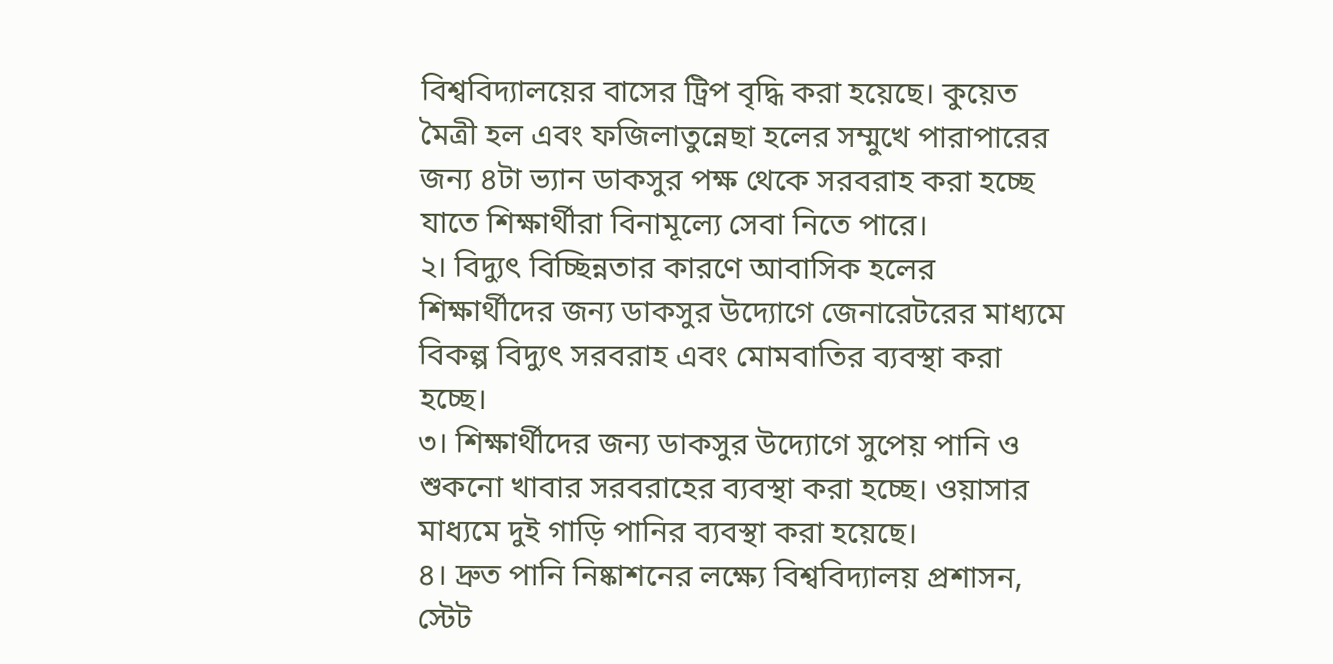বিশ্ববিদ্যালয়ের বাসের ট্রিপ বৃদ্ধি করা হয়েছে। কুয়েত মৈত্রী হল এবং ফজিলাতুন্নেছা হলের সম্মুখে পারাপারের জন্য ৪টা ভ্যান ডাকসুর পক্ষ থেকে সরবরাহ করা হচ্ছে যাতে শিক্ষার্থীরা বিনামূল্যে সেবা নিতে পারে।
২। বিদ্যুৎ বিচ্ছিন্নতার কারণে আবাসিক হলের শিক্ষার্থীদের জন্য ডাকসুর উদ্যোগে জেনারেটরের মাধ্যমে বিকল্প বিদ্যুৎ সরবরাহ এবং মোমবাতির ব্যবস্থা করা হচ্ছে।
৩। শিক্ষার্থীদের জন্য ডাকসুর উদ্যোগে সুপেয় পানি ও শুকনো খাবার সরবরাহের ব্যবস্থা করা হচ্ছে। ওয়াসার মাধ্যমে দুই গাড়ি পানির ব্যবস্থা করা হয়েছে।
৪। দ্রুত পানি নিষ্কাশনের লক্ষ্যে বিশ্ববিদ্যালয় প্রশাসন, স্টেট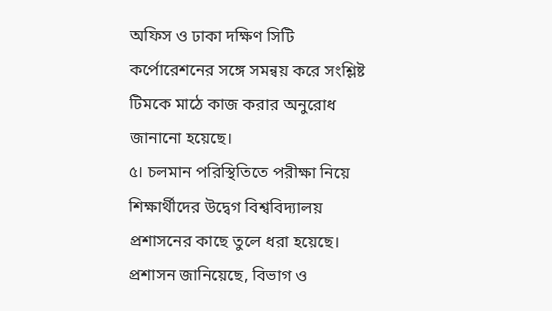অফিস ও ঢাকা দক্ষিণ সিটি কর্পোরেশনের সঙ্গে সমন্বয় করে সংশ্লিষ্ট টিমকে মাঠে কাজ করার অনুরোধ জানানো হয়েছে।
৫। চলমান পরিস্থিতিতে পরীক্ষা নিয়ে শিক্ষার্থীদের উদ্বেগ বিশ্ববিদ্যালয় প্রশাসনের কাছে তুলে ধরা হয়েছে। প্রশাসন জানিয়েছে, বিভাগ ও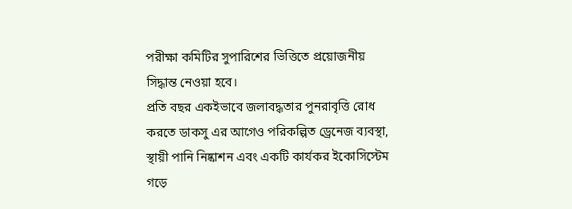পরীক্ষা কমিটির সুপারিশের ভিত্তিতে প্রয়োজনীয় সিদ্ধান্ত নেওয়া হবে।
প্রতি বছর একইভাবে জলাবদ্ধতার পুনরাবৃত্তি রোধ করতে ডাকসু এর আগেও পরিকল্পিত ড্রেনেজ ব্যবস্থা, স্থায়ী পানি নিষ্কাশন এবং একটি কার্যকর ইকোসিস্টেম গড়ে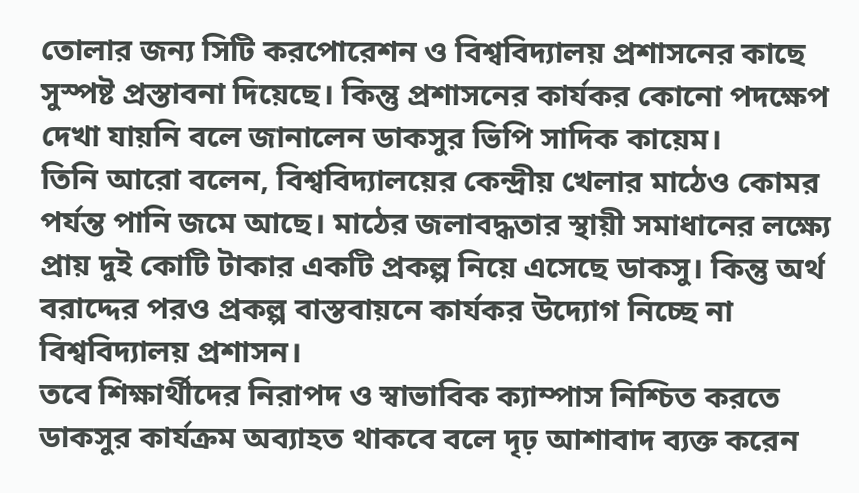তোলার জন্য সিটি করপোরেশন ও বিশ্ববিদ্যালয় প্রশাসনের কাছে সুস্পষ্ট প্রস্তাবনা দিয়েছে। কিন্তু প্রশাসনের কার্যকর কোনো পদক্ষেপ দেখা যায়নি বলে জানালেন ডাকসুর ভিপি সাদিক কায়েম।
তিনি আরো বলেন, বিশ্ববিদ্যালয়ের কেন্দ্রীয় খেলার মাঠেও কোমর পর্যন্ত পানি জমে আছে। মাঠের জলাবদ্ধতার স্থায়ী সমাধানের লক্ষ্যে প্রায় দুই কোটি টাকার একটি প্রকল্প নিয়ে এসেছে ডাকসু। কিন্তু অর্থ বরাদ্দের পরও প্রকল্প বাস্তবায়নে কার্যকর উদ্যোগ নিচ্ছে না বিশ্ববিদ্যালয় প্রশাসন।
তবে শিক্ষার্থীদের নিরাপদ ও স্বাভাবিক ক্যাম্পাস নিশ্চিত করতে ডাকসুর কার্যক্রম অব্যাহত থাকবে বলে দৃঢ় আশাবাদ ব্যক্ত করেন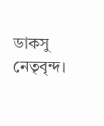ডাকসু নেতৃবৃন্দ।